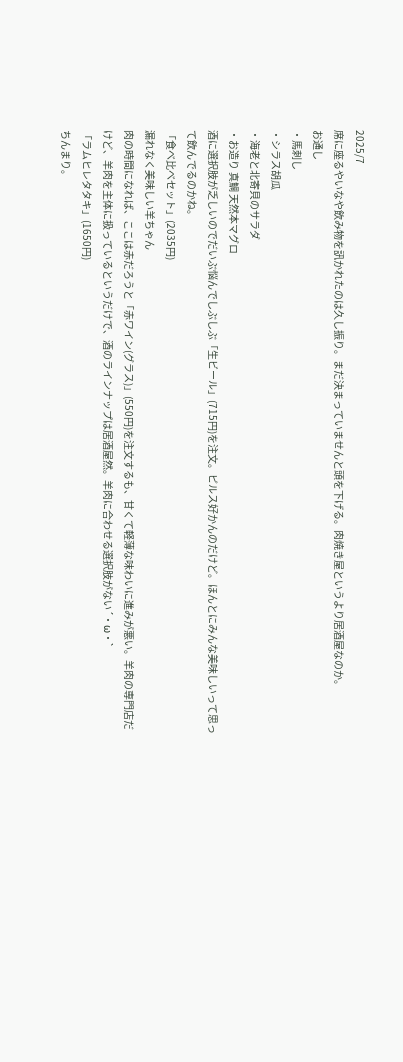2025/7
席に座るやいなや飲み物を訊かれたのは久し振り。まだ決まっていませんと頭を下げる。肉焼き屋というより居酒屋なのか。
お通し
・馬刺し
・シラス胡瓜
・海老と北寄貝のサラダ
・お造り 真鯛 天然本マグロ
酒に選択肢が乏しいのでだいぶ悩んでしぶしぶ「生ビール」(715円)を注文。ピルス好かんのだけど。ほんとにみんな美味しいって思って飲んでるのかね。
「食べ比べセット」(2035円)
漏れなく美味しい羊ちゃん
肉の時間になれば、ここは赤だろうと「赤ワイン(グラス)」(550円)を注文するも、甘くて軽薄な味わいに進みが悪い。羊肉の専門店だけど、羊肉を主体に扱っているというだけで、酒のラインナップは居酒屋然。羊肉に合わせる選択肢がない ´・ω・`
「ラムヒレタタキ」(1650円)
ちんまり。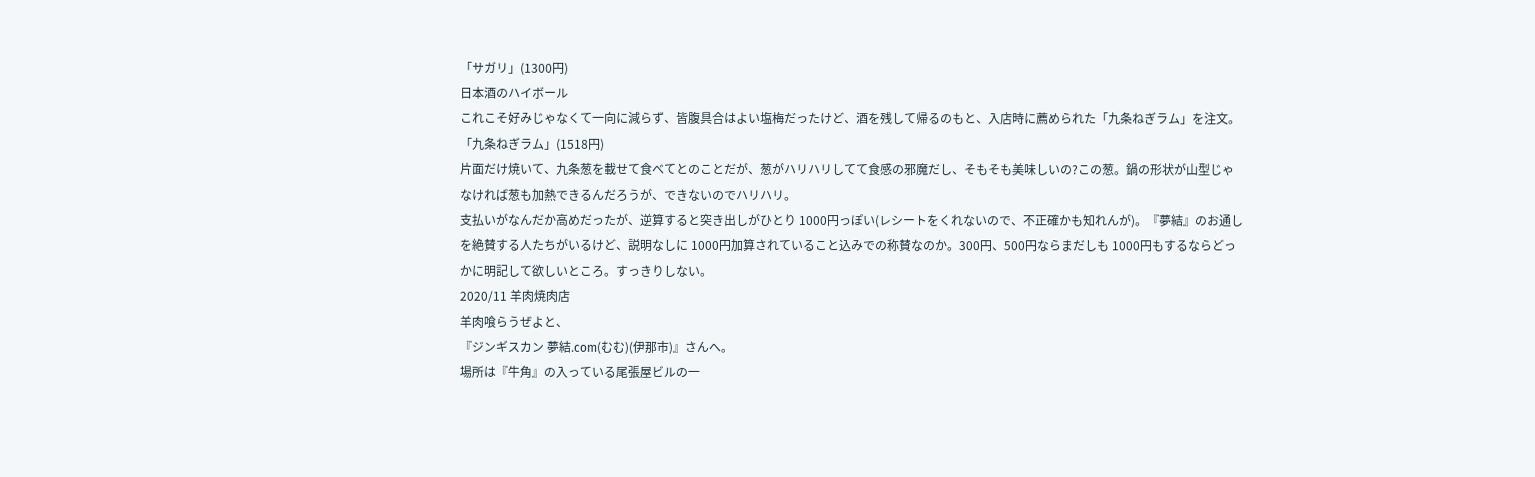「サガリ」(1300円)
日本酒のハイボール
これこそ好みじゃなくて一向に減らず、皆腹具合はよい塩梅だったけど、酒を残して帰るのもと、入店時に薦められた「九条ねぎラム」を注文。
「九条ねぎラム」(1518円)
片面だけ焼いて、九条葱を載せて食べてとのことだが、葱がハリハリしてて食感の邪魔だし、そもそも美味しいの?この葱。鍋の形状が山型じゃなければ葱も加熱できるんだろうが、できないのでハリハリ。
支払いがなんだか高めだったが、逆算すると突き出しがひとり 1000円っぽい(レシートをくれないので、不正確かも知れんが)。『夢結』のお通しを絶賛する人たちがいるけど、説明なしに 1000円加算されていること込みでの称賛なのか。300円、500円ならまだしも 1000円もするならどっかに明記して欲しいところ。すっきりしない。
2020/11 羊肉焼肉店
羊肉喰らうぜよと、
『ジンギスカン 夢結.com(むむ)(伊那市)』さんへ。
場所は『牛角』の入っている尾張屋ビルの一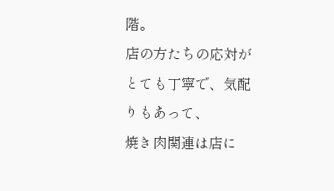階。
店の方たちの応対がとても丁寧で、気配りもあって、
焼き肉関連は店に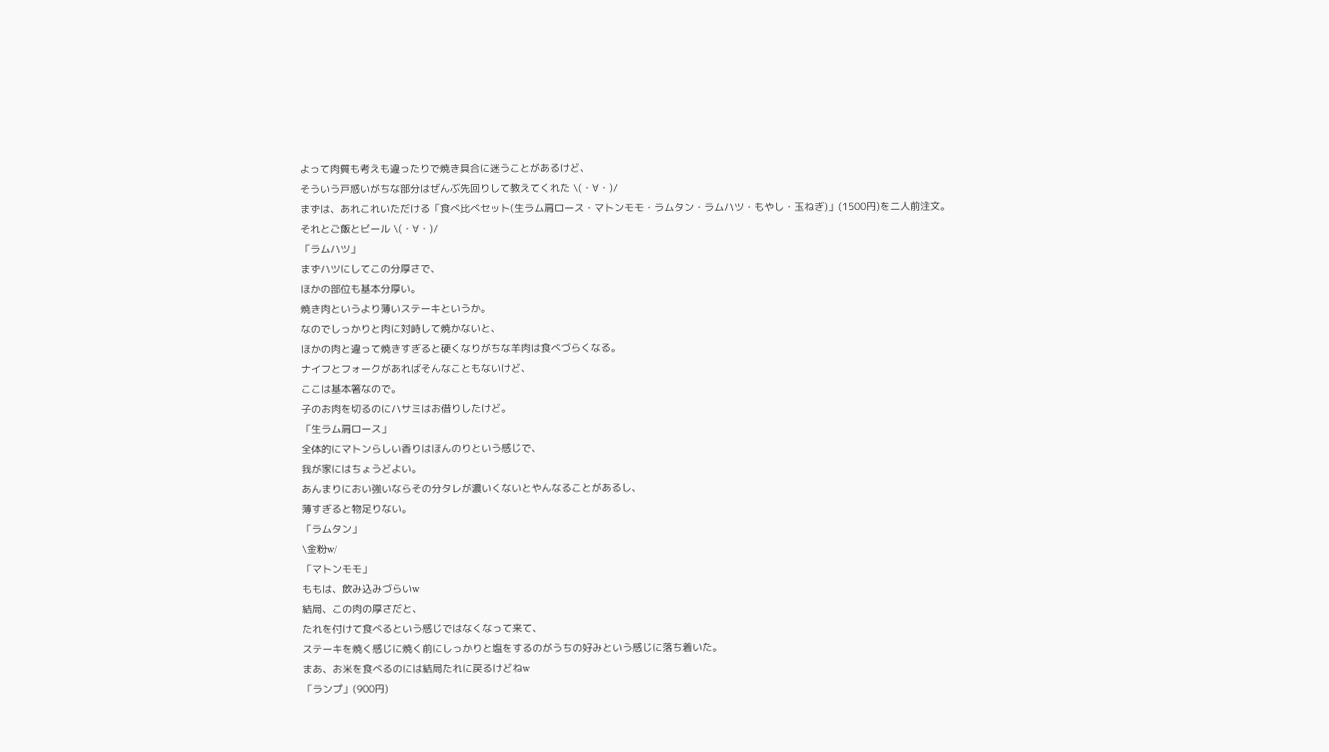よって肉質も考えも違ったりで焼き具合に迷うことがあるけど、
そういう戸惑いがちな部分はぜんぶ先回りして教えてくれた \(・∀・)/
まずは、あれこれいただける「食べ比べセット(生ラム肩ロース・マトンモモ・ラムタン・ラムハツ・もやし・玉ねぎ)」(1500円)を二人前注文。
それとご飯とビール \(・∀・)/
「ラムハツ」
まずハツにしてこの分厚さで、
ほかの部位も基本分厚い。
焼き肉というより薄いステーキというか。
なのでしっかりと肉に対峙して焼かないと、
ほかの肉と違って焼きすぎると硬くなりがちな羊肉は食べづらくなる。
ナイフとフォークがあればそんなこともないけど、
ここは基本箸なので。
子のお肉を切るのにハサミはお借りしたけど。
「生ラム肩ロース」
全体的にマトンらしい香りはほんのりという感じで、
我が家にはちょうどよい。
あんまりにおい強いならその分タレが濃いくないとやんなることがあるし、
薄すぎると物足りない。
「ラムタン」
\金粉w/
「マトンモモ」
ももは、飲み込みづらいw
結局、この肉の厚さだと、
たれを付けて食べるという感じではなくなって来て、
ステーキを焼く感じに焼く前にしっかりと塩をするのがうちの好みという感じに落ち着いた。
まあ、お米を食べるのには結局たれに戻るけどねw
「ランプ」(900円)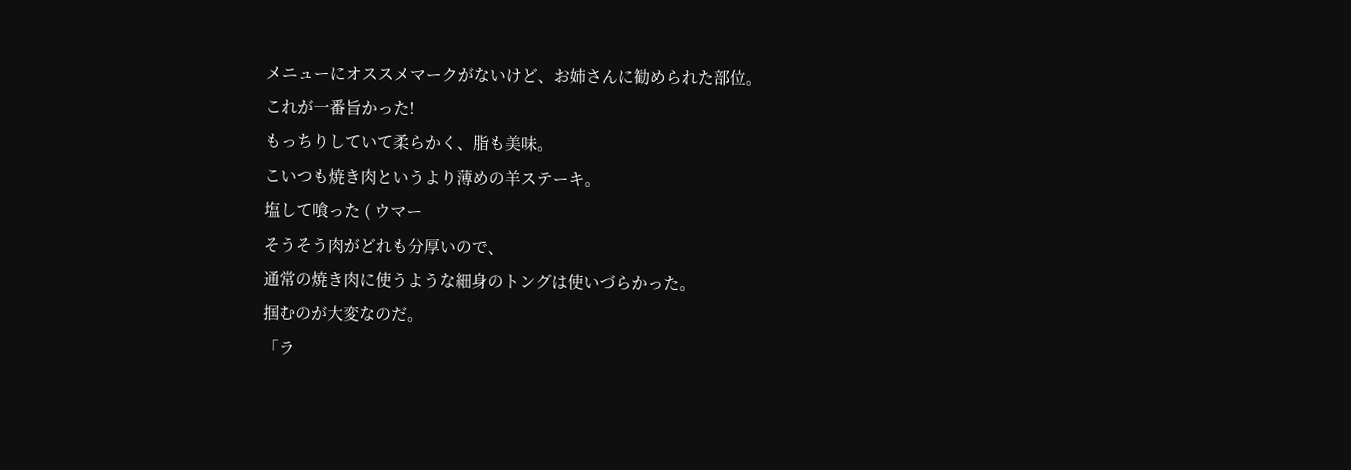メニューにオススメマークがないけど、お姉さんに勧められた部位。
これが一番旨かった!
もっちりしていて柔らかく、脂も美味。
こいつも焼き肉というより薄めの羊ステーキ。
塩して喰った ( ウマー
そうそう肉がどれも分厚いので、
通常の焼き肉に使うような細身のトングは使いづらかった。
掴むのが大変なのだ。
「ラ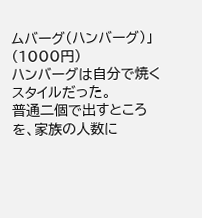ムバーグ(ハンバーグ)」(1000円)
ハンバーグは自分で焼くスタイルだった。
普通二個で出すところを、家族の人数に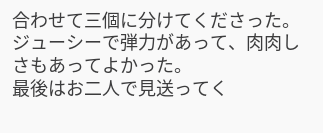合わせて三個に分けてくださった。
ジューシーで弾力があって、肉肉しさもあってよかった。
最後はお二人で見送ってく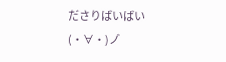ださりばいばい (・∀・)ノ゙